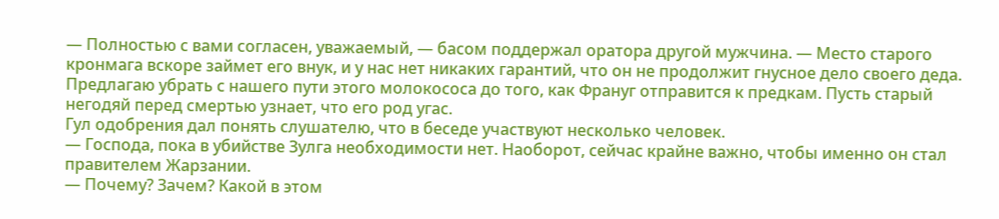— Полностью с вами согласен, уважаемый, — басом поддержал оратора другой мужчина. — Место старого кронмага вскоре займет его внук, и у нас нет никаких гарантий, что он не продолжит гнусное дело своего деда. Предлагаю убрать с нашего пути этого молокососа до того, как Франуг отправится к предкам. Пусть старый негодяй перед смертью узнает, что его род угас.
Гул одобрения дал понять слушателю, что в беседе участвуют несколько человек.
— Господа, пока в убийстве Зулга необходимости нет. Наоборот, сейчас крайне важно, чтобы именно он стал правителем Жарзании.
— Почему? Зачем? Какой в этом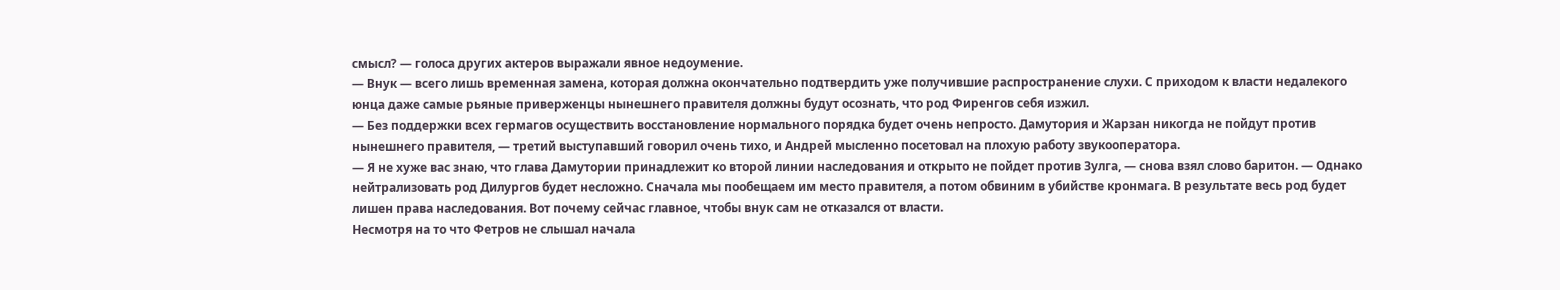смысл? — голоса других актеров выражали явное недоумение.
— Внук — всего лишь временная замена, которая должна окончательно подтвердить уже получившие распространение слухи. С приходом к власти недалекого юнца даже самые рьяные приверженцы нынешнего правителя должны будут осознать, что род Фиренгов себя изжил.
— Без поддержки всех гермагов осуществить восстановление нормального порядка будет очень непросто. Дамутория и Жарзан никогда не пойдут против нынешнего правителя, — третий выступавший говорил очень тихо, и Андрей мысленно посетовал на плохую работу звукооператора.
— Я не хуже вас знаю, что глава Дамутории принадлежит ко второй линии наследования и открыто не пойдет против Зулга, — снова взял слово баритон. — Однако нейтрализовать род Дилургов будет несложно. Сначала мы пообещаем им место правителя, а потом обвиним в убийстве кронмага. В результате весь род будет лишен права наследования. Вот почему сейчас главное, чтобы внук сам не отказался от власти.
Несмотря на то что Фетров не слышал начала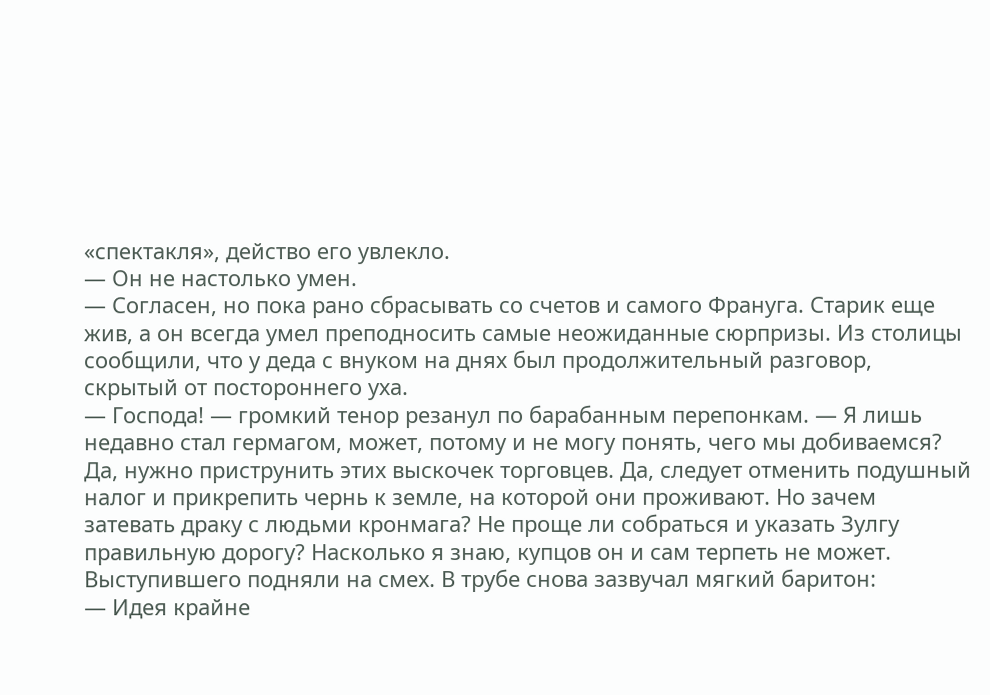«спектакля», действо его увлекло.
— Он не настолько умен.
— Согласен, но пока рано сбрасывать со счетов и самого Франуга. Старик еще жив, а он всегда умел преподносить самые неожиданные сюрпризы. Из столицы сообщили, что у деда с внуком на днях был продолжительный разговор, скрытый от постороннего уха.
— Господа! — громкий тенор резанул по барабанным перепонкам. — Я лишь недавно стал гермагом, может, потому и не могу понять, чего мы добиваемся? Да, нужно приструнить этих выскочек торговцев. Да, следует отменить подушный налог и прикрепить чернь к земле, на которой они проживают. Но зачем затевать драку с людьми кронмага? Не проще ли собраться и указать Зулгу правильную дорогу? Насколько я знаю, купцов он и сам терпеть не может.
Выступившего подняли на смех. В трубе снова зазвучал мягкий баритон:
— Идея крайне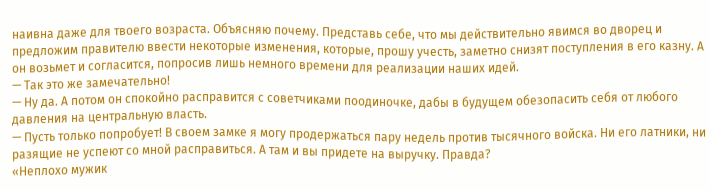наивна даже для твоего возраста. Объясняю почему. Представь себе, что мы действительно явимся во дворец и предложим правителю ввести некоторые изменения, которые, прошу учесть, заметно снизят поступления в его казну. А он возьмет и согласится, попросив лишь немного времени для реализации наших идей.
— Так это же замечательно!
— Ну да. А потом он спокойно расправится с советчиками поодиночке, дабы в будущем обезопасить себя от любого давления на центральную власть.
— Пусть только попробует! В своем замке я могу продержаться пару недель против тысячного войска. Ни его латники, ни разящие не успеют со мной расправиться. А там и вы придете на выручку. Правда?
«Неплохо мужик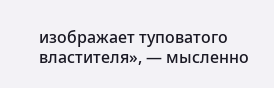изображает туповатого властителя», — мысленно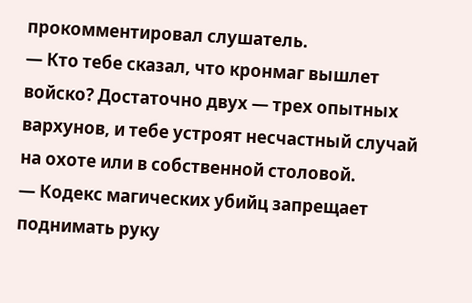прокомментировал слушатель.
— Кто тебе сказал, что кронмаг вышлет войско? Достаточно двух — трех опытных вархунов, и тебе устроят несчастный случай на охоте или в собственной столовой.
— Кодекс магических убийц запрещает поднимать руку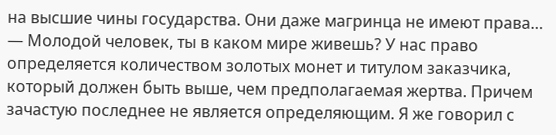на высшие чины государства. Они даже магринца не имеют права…
— Молодой человек, ты в каком мире живешь? У нас право определяется количеством золотых монет и титулом заказчика, который должен быть выше, чем предполагаемая жертва. Причем зачастую последнее не является определяющим. Я же говорил с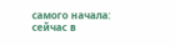самого начала: сейчас в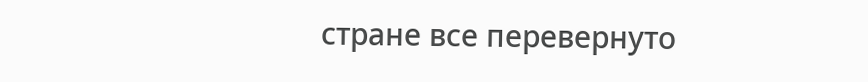стране все перевернуто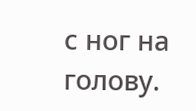с ног на голову.